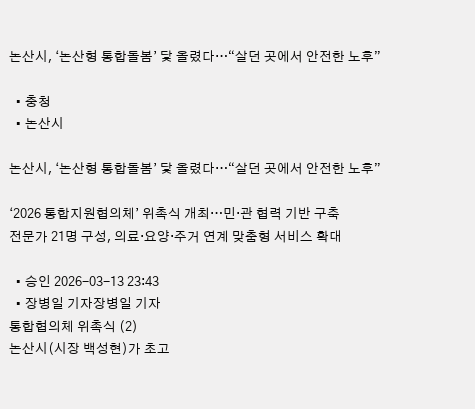논산시, ‘논산형 통합돌봄’ 닻 올렸다…“살던 곳에서 안전한 노후”

  • 충청
  • 논산시

논산시, ‘논산형 통합돌봄’ 닻 올렸다…“살던 곳에서 안전한 노후”

‘2026 통합지원협의체’ 위촉식 개최…민·관 협력 기반 구축
전문가 21명 구성, 의료·요양·주거 연계 맞춤형 서비스 확대

  • 승인 2026-03-13 23:43
  • 장병일 기자장병일 기자
통합협의체 위촉식 (2)
논산시(시장 백성현)가 초고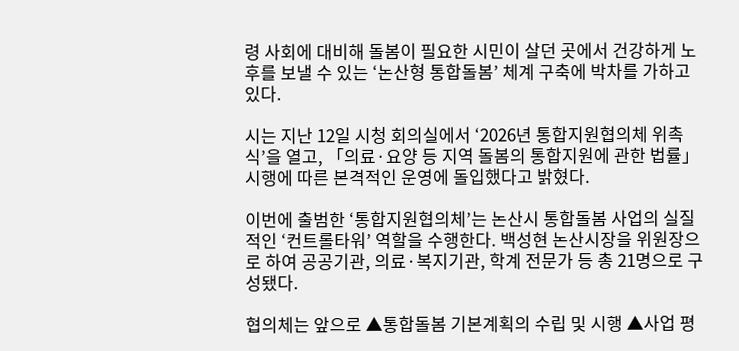령 사회에 대비해 돌봄이 필요한 시민이 살던 곳에서 건강하게 노후를 보낼 수 있는 ‘논산형 통합돌봄’ 체계 구축에 박차를 가하고 있다.

시는 지난 12일 시청 회의실에서 ‘2026년 통합지원협의체 위촉식’을 열고, 「의료·요양 등 지역 돌봄의 통합지원에 관한 법률」 시행에 따른 본격적인 운영에 돌입했다고 밝혔다.

이번에 출범한 ‘통합지원협의체’는 논산시 통합돌봄 사업의 실질적인 ‘컨트롤타워’ 역할을 수행한다. 백성현 논산시장을 위원장으로 하여 공공기관, 의료·복지기관, 학계 전문가 등 총 21명으로 구성됐다.

협의체는 앞으로 ▲통합돌봄 기본계획의 수립 및 시행 ▲사업 평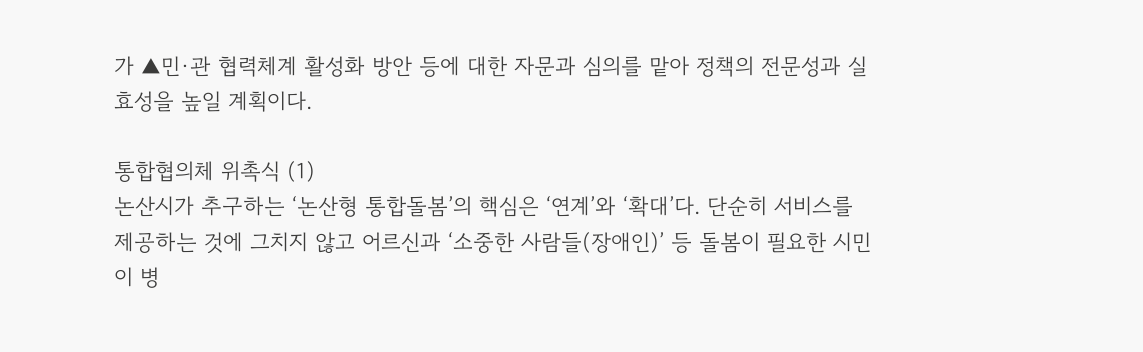가 ▲민·관 협력체계 활성화 방안 등에 대한 자문과 심의를 맡아 정책의 전문성과 실효성을 높일 계획이다.

통합협의체 위촉식 (1)
논산시가 추구하는 ‘논산형 통합돌봄’의 핵심은 ‘연계’와 ‘확대’다. 단순히 서비스를 제공하는 것에 그치지 않고 어르신과 ‘소중한 사람들(장애인)’ 등 돌봄이 필요한 시민이 병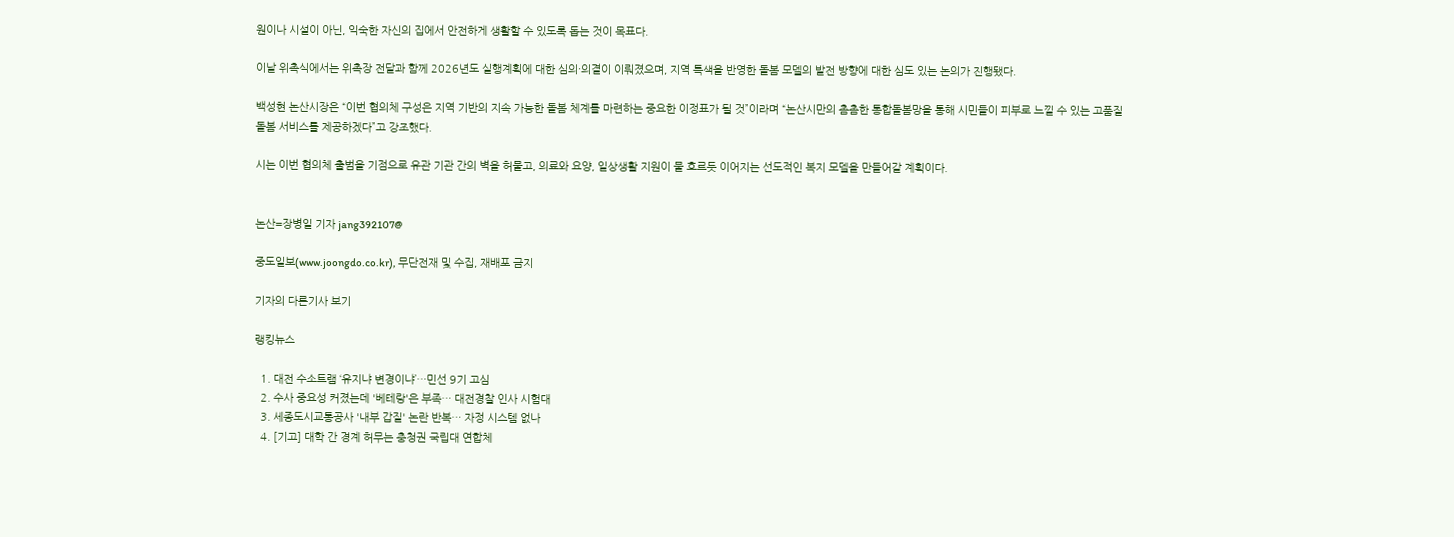원이나 시설이 아닌, 익숙한 자신의 집에서 안전하게 생활할 수 있도록 돕는 것이 목표다.

이날 위촉식에서는 위촉장 전달과 함께 2026년도 실행계획에 대한 심의·의결이 이뤄졌으며, 지역 특색을 반영한 돌봄 모델의 발전 방향에 대한 심도 있는 논의가 진행됐다.

백성현 논산시장은 “이번 협의체 구성은 지역 기반의 지속 가능한 돌봄 체계를 마련하는 중요한 이정표가 될 것”이라며 “논산시만의 촘촘한 통합돌봄망을 통해 시민들이 피부로 느낄 수 있는 고품질 돌봄 서비스를 제공하겠다”고 강조했다.

시는 이번 협의체 출범을 기점으로 유관 기관 간의 벽을 허물고, 의료와 요양, 일상생활 지원이 물 흐르듯 이어지는 선도적인 복지 모델을 만들어갈 계획이다.


논산=장병일 기자 jang392107@

중도일보(www.joongdo.co.kr), 무단전재 및 수집, 재배포 금지

기자의 다른기사 보기

랭킹뉴스

  1. 대전 수소트램 ‘유지냐 변경이냐’…민선 9기 고심
  2. 수사 중요성 커졌는데 '베테랑'은 부족… 대전경찰 인사 시험대
  3. 세종도시교통공사 '내부 갑질' 논란 반복… 자정 시스템 없나
  4. [기고] 대학 간 경계 허무는 충청권 국립대 연합체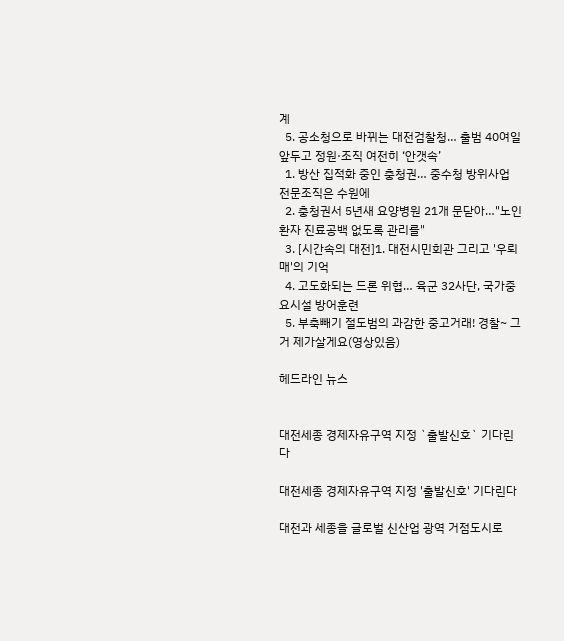계
  5. 공소청으로 바뀌는 대전검찰청… 출범 40여일 앞두고 정원·조직 여전히 ‘안갯속’
  1. 방산 집적화 중인 충청권… 중수청 방위사업 전문조직은 수원에
  2. 충청권서 5년새 요양병원 21개 문닫아…"노인환자 진료공백 없도록 관리를"
  3. [시간속의 대전]1. 대전시민회관 그리고 '우뢰매'의 기억
  4. 고도화되는 드론 위협… 육군 32사단, 국가중요시설 방어훈련
  5. 부축빼기 절도범의 과감한 중고거래! 경찰~ 그거 제가살게요(영상있음)

헤드라인 뉴스


대전세종 경제자유구역 지정 `출발신호` 기다린다

대전세종 경제자유구역 지정 '출발신호' 기다린다

대전과 세종을 글로벌 신산업 광역 거점도시로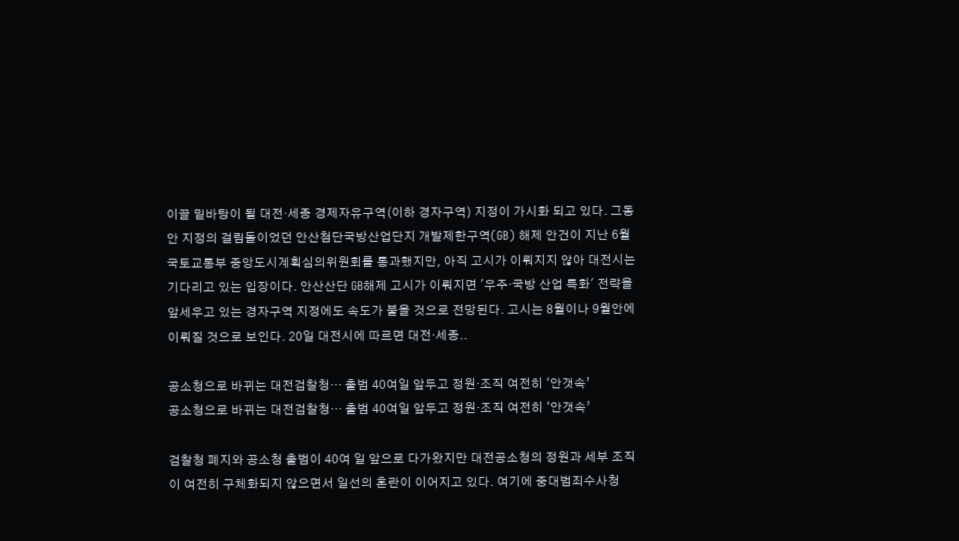이끌 밑바탕이 될 대전·세종 경제자유구역(이하 경자구역) 지정이 가시화 되고 있다. 그동안 지정의 걸림돌이었던 안산첨단국방산업단지 개발제한구역(GB) 해제 안건이 지난 6월 국토교통부 중앙도시계획심의위원회를 통과했지만, 아직 고시가 이뤄지지 않아 대전시는 기다리고 있는 입장이다. 안산산단 GB해제 고시가 이뤄지면 '우주·국방 산업 특화' 전략을 앞세우고 있는 경자구역 지정에도 속도가 붙을 것으로 전망된다. 고시는 8월이나 9월안에 이뤄질 것으로 보인다. 20일 대전시에 따르면 대전·세종..

공소청으로 바뀌는 대전검찰청… 출범 40여일 앞두고 정원·조직 여전히 ‘안갯속’
공소청으로 바뀌는 대전검찰청… 출범 40여일 앞두고 정원·조직 여전히 ‘안갯속’

검찰청 폐지와 공소청 출범이 40여 일 앞으로 다가왔지만 대전공소청의 정원과 세부 조직이 여전히 구체화되지 않으면서 일선의 혼란이 이어지고 있다. 여기에 중대범죄수사청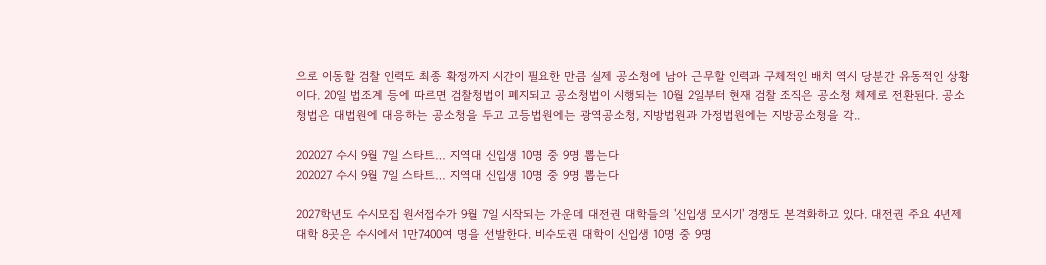으로 이동할 검찰 인력도 최종 확정까지 시간이 필요한 만큼 실제 공소청에 남아 근무할 인력과 구체적인 배치 역시 당분간 유동적인 상황이다. 20일 법조계 등에 따르면 검찰청법이 폐지되고 공소청법이 시행되는 10월 2일부터 현재 검찰 조직은 공소청 체제로 전환된다. 공소청법은 대법원에 대응하는 공소청을 두고 고등법원에는 광역공소청, 지방법원과 가정법원에는 지방공소청을 각..

202027 수시 9월 7일 스타트… 지역대 신입생 10명 중 9명 뽑는다
202027 수시 9월 7일 스타트… 지역대 신입생 10명 중 9명 뽑는다

2027학년도 수시모집 원서접수가 9월 7일 시작되는 가운데 대전권 대학들의 '신입생 모시기' 경쟁도 본격화하고 있다. 대전권 주요 4년제 대학 8곳은 수시에서 1만7400여 명을 선발한다. 비수도권 대학이 신입생 10명 중 9명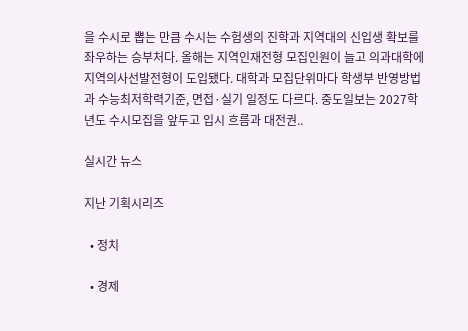을 수시로 뽑는 만큼 수시는 수험생의 진학과 지역대의 신입생 확보를 좌우하는 승부처다. 올해는 지역인재전형 모집인원이 늘고 의과대학에 지역의사선발전형이 도입됐다. 대학과 모집단위마다 학생부 반영방법과 수능최저학력기준, 면접·실기 일정도 다르다. 중도일보는 2027학년도 수시모집을 앞두고 입시 흐름과 대전권..

실시간 뉴스

지난 기획시리즈

  • 정치

  • 경제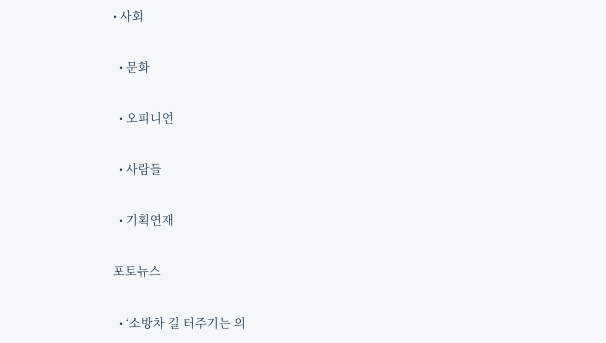• 사회

  • 문화

  • 오피니언

  • 사람들

  • 기획연재

포토뉴스

  • ‘소방차 길 터주기는 의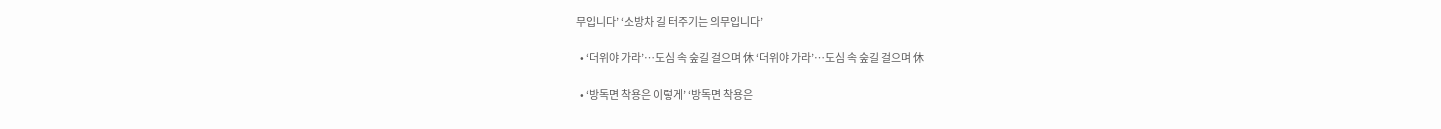무입니다’ ‘소방차 길 터주기는 의무입니다’

  • ‘더위야 가라’…도심 속 숲길 걸으며 休 ‘더위야 가라’…도심 속 숲길 걸으며 休

  • ‘방독면 착용은 이렇게’ ‘방독면 착용은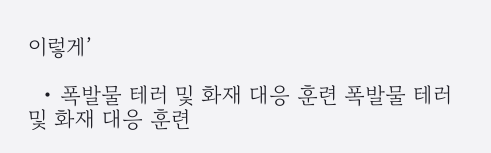이렇게’

  • 폭발물 테러 및 화재 대응 훈련 폭발물 테러 및 화재 대응 훈련